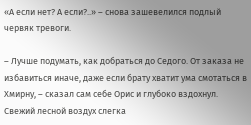«А если нет? А если?..» – снова зашевелился подлый червяк тревоги.

– Лучше подумать, как добраться до Седого. От заказа не избавиться иначе, даже если брату хватит ума смотаться в Хмирну, – сказал сам себе Орис и глубоко вздохнул. Свежий лесной воздух слегка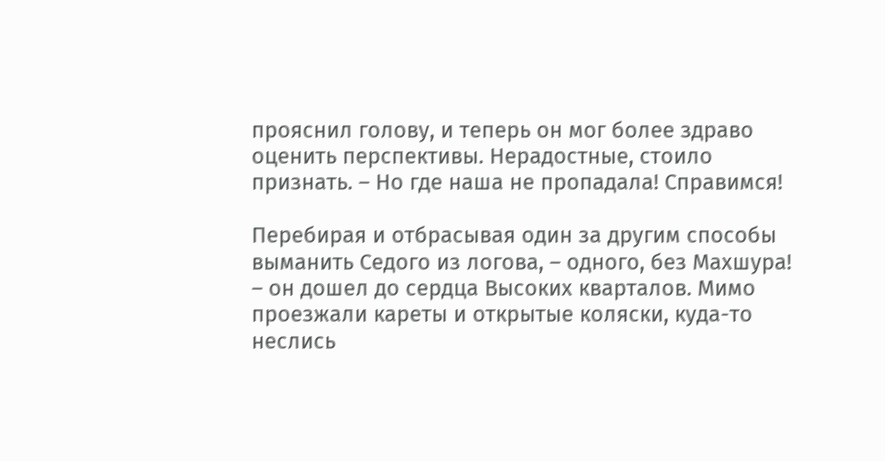прояснил голову, и теперь он мог более здраво оценить перспективы. Нерадостные, стоило признать. – Но где наша не пропадала! Справимся!

Перебирая и отбрасывая один за другим способы выманить Седого из логова, – одного, без Махшура! – он дошел до сердца Высоких кварталов. Мимо проезжали кареты и открытые коляски, куда-то неслись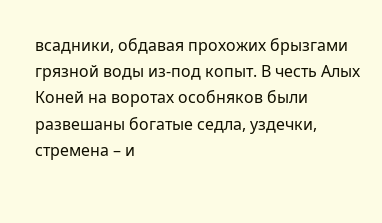всадники, обдавая прохожих брызгами грязной воды из-под копыт. В честь Алых Коней на воротах особняков были развешаны богатые седла, уздечки, стремена – и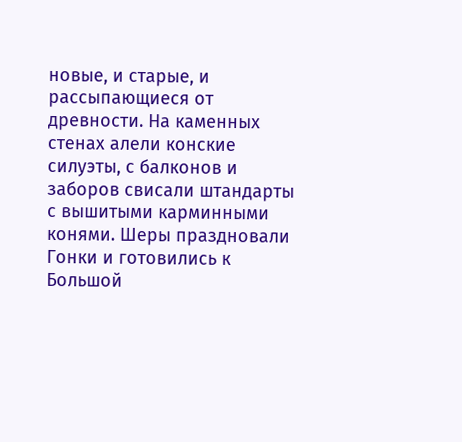новые, и старые, и рассыпающиеся от древности. На каменных стенах алели конские силуэты, с балконов и заборов свисали штандарты с вышитыми карминными конями. Шеры праздновали Гонки и готовились к Большой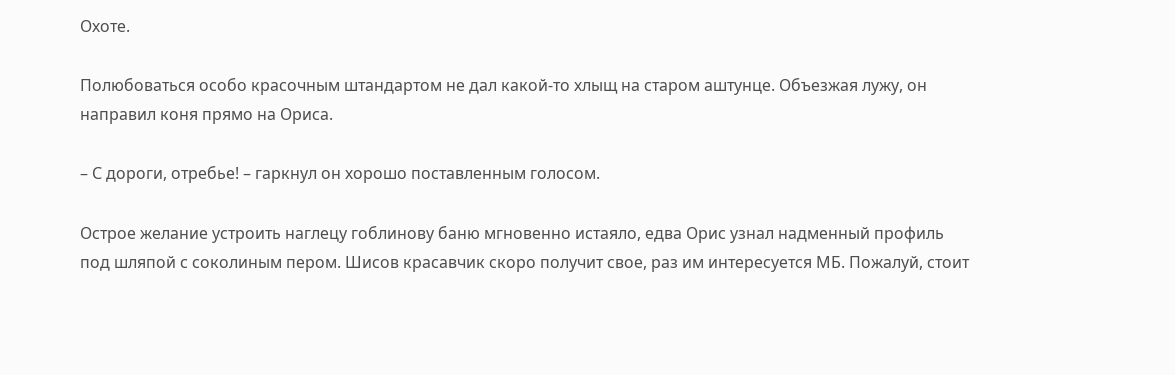Охоте.

Полюбоваться особо красочным штандартом не дал какой-то хлыщ на старом аштунце. Объезжая лужу, он направил коня прямо на Ориса.

– С дороги, отребье! – гаркнул он хорошо поставленным голосом.

Острое желание устроить наглецу гоблинову баню мгновенно истаяло, едва Орис узнал надменный профиль под шляпой с соколиным пером. Шисов красавчик скоро получит свое, раз им интересуется МБ. Пожалуй, стоит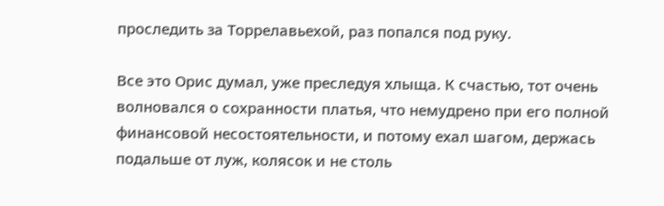проследить за Торрелавьехой, раз попался под руку.

Все это Орис думал, уже преследуя хлыща. К счастью, тот очень волновался о сохранности платья, что немудрено при его полной финансовой несостоятельности, и потому ехал шагом, держась подальше от луж, колясок и не столь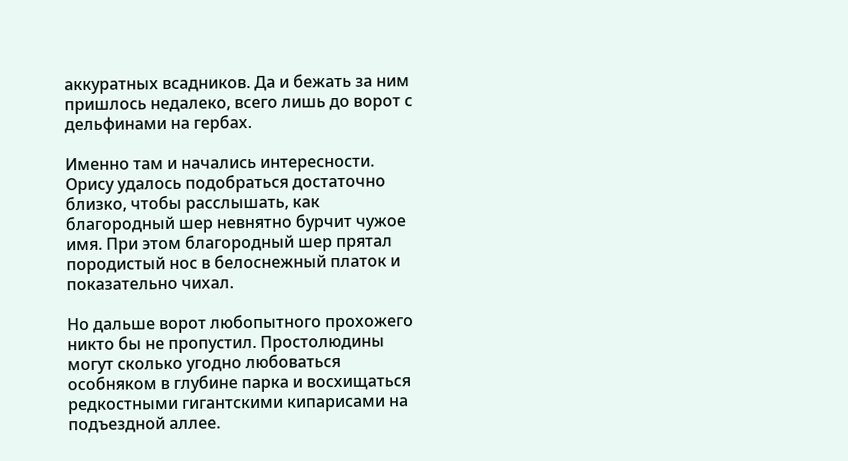аккуратных всадников. Да и бежать за ним пришлось недалеко, всего лишь до ворот с дельфинами на гербах.

Именно там и начались интересности. Орису удалось подобраться достаточно близко, чтобы расслышать, как благородный шер невнятно бурчит чужое имя. При этом благородный шер прятал породистый нос в белоснежный платок и показательно чихал.

Но дальше ворот любопытного прохожего никто бы не пропустил. Простолюдины могут сколько угодно любоваться особняком в глубине парка и восхищаться редкостными гигантскими кипарисами на подъездной аллее.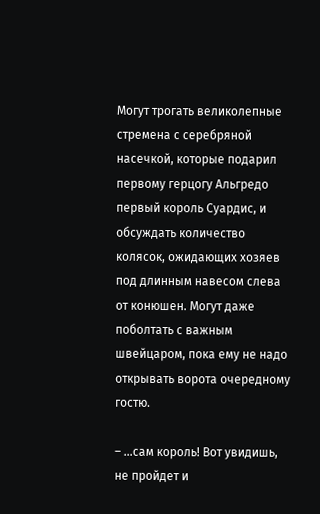Могут трогать великолепные стремена с серебряной насечкой, которые подарил первому герцогу Альгредо первый король Суардис, и обсуждать количество колясок, ожидающих хозяев под длинным навесом слева от конюшен. Могут даже поболтать с важным швейцаром, пока ему не надо открывать ворота очередному гостю.

– …сам король! Вот увидишь, не пройдет и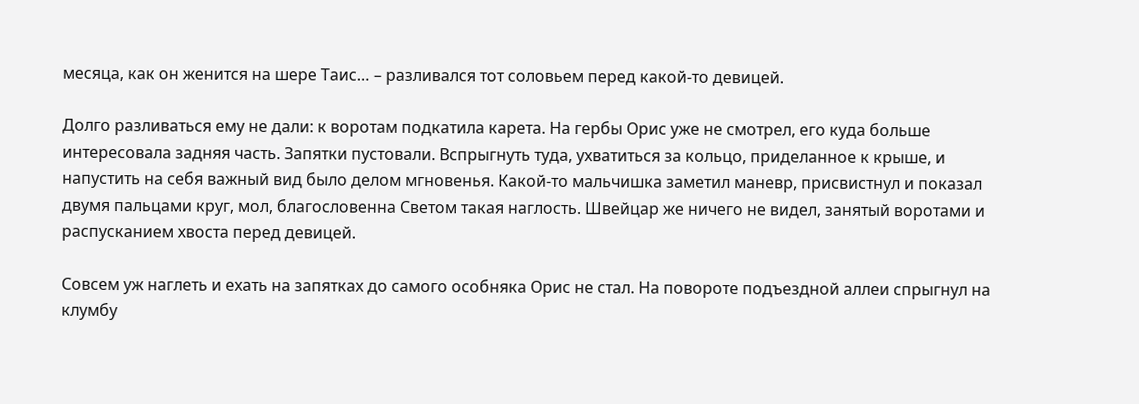месяца, как он женится на шере Таис… – разливался тот соловьем перед какой-то девицей.

Долго разливаться ему не дали: к воротам подкатила карета. На гербы Орис уже не смотрел, его куда больше интересовала задняя часть. Запятки пустовали. Вспрыгнуть туда, ухватиться за кольцо, приделанное к крыше, и напустить на себя важный вид было делом мгновенья. Какой-то мальчишка заметил маневр, присвистнул и показал двумя пальцами круг, мол, благословенна Светом такая наглость. Швейцар же ничего не видел, занятый воротами и распусканием хвоста перед девицей.

Совсем уж наглеть и ехать на запятках до самого особняка Орис не стал. На повороте подъездной аллеи спрыгнул на клумбу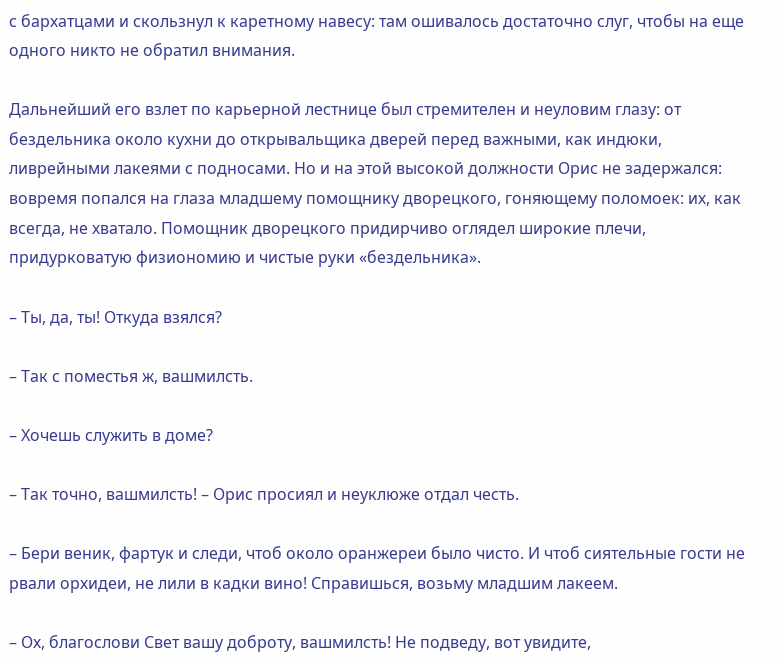с бархатцами и скользнул к каретному навесу: там ошивалось достаточно слуг, чтобы на еще одного никто не обратил внимания.

Дальнейший его взлет по карьерной лестнице был стремителен и неуловим глазу: от бездельника около кухни до открывальщика дверей перед важными, как индюки, ливрейными лакеями с подносами. Но и на этой высокой должности Орис не задержался: вовремя попался на глаза младшему помощнику дворецкого, гоняющему поломоек: их, как всегда, не хватало. Помощник дворецкого придирчиво оглядел широкие плечи, придурковатую физиономию и чистые руки «бездельника».

– Ты, да, ты! Откуда взялся?

– Так с поместья ж, вашмилсть.

– Хочешь служить в доме?

– Так точно, вашмилсть! – Орис просиял и неуклюже отдал честь.

– Бери веник, фартук и следи, чтоб около оранжереи было чисто. И чтоб сиятельные гости не рвали орхидеи, не лили в кадки вино! Справишься, возьму младшим лакеем.

– Ох, благослови Свет вашу доброту, вашмилсть! Не подведу, вот увидите,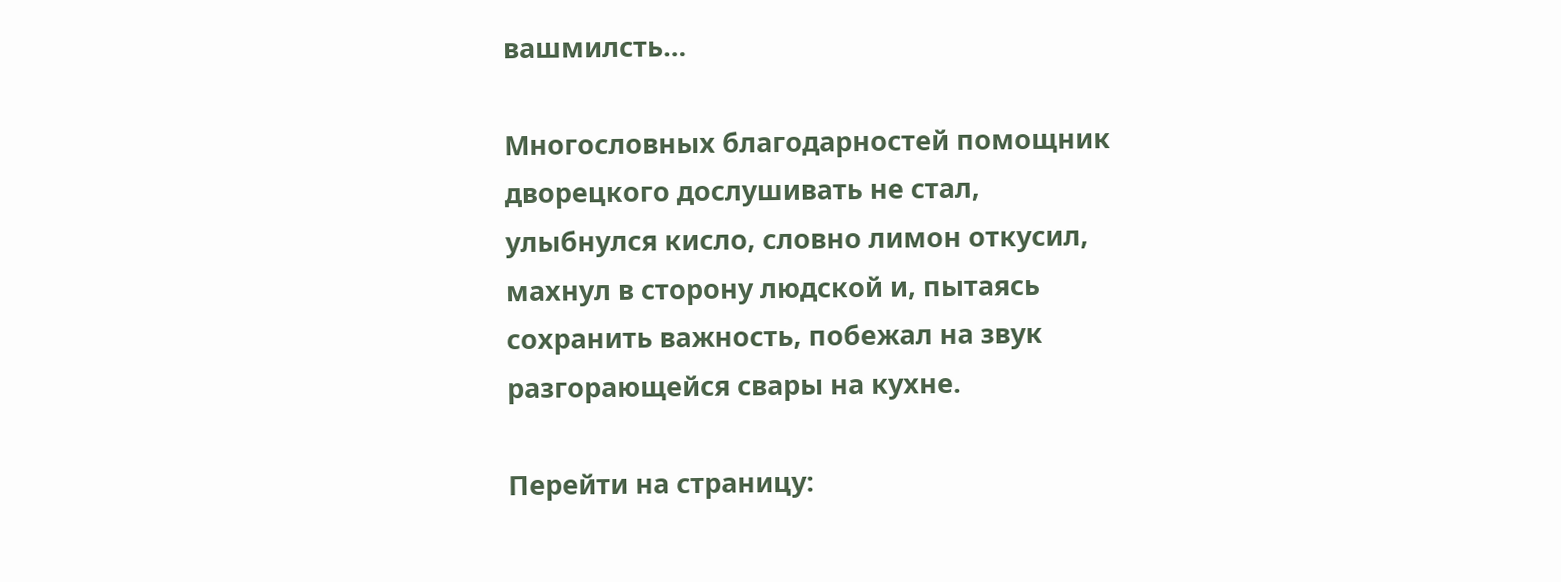вашмилсть…

Многословных благодарностей помощник дворецкого дослушивать не стал, улыбнулся кисло, словно лимон откусил, махнул в сторону людской и, пытаясь сохранить важность, побежал на звук разгорающейся свары на кухне.

Перейти на страницу: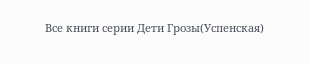Все книги серии Дети Грозы(Успенская)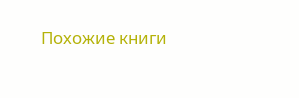Похожие книги